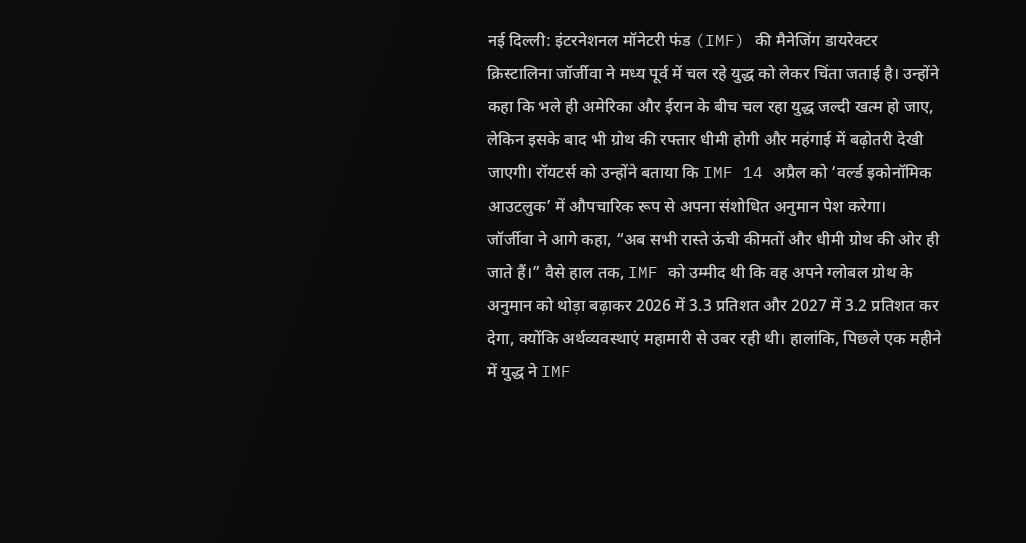नई दिल्ली: इंटरनेशनल मॉनेटरी फंड (IMF) की मैनेजिंग डायरेक्टर क्रिस्टालिना जॉर्जीवा ने मध्य पूर्व में चल रहे युद्ध को लेकर चिंता जताई है। उन्होंने कहा कि भले ही अमेरिका और ईरान के बीच चल रहा युद्ध जल्दी खत्म हो जाए, लेकिन इसके बाद भी ग्रोथ की रफ्तार धीमी होगी और महंगाई में बढ़ोतरी देखी जाएगी। रॉयटर्स को उन्होंने बताया कि IMF 14 अप्रैल को ‘वर्ल्ड इकोनॉमिक आउटलुक’ में औपचारिक रूप से अपना संशोधित अनुमान पेश करेगा।
जॉर्जीवा ने आगे कहा, “अब सभी रास्ते ऊंची कीमतों और धीमी ग्रोथ की ओर ही जाते हैं।” वैसे हाल तक, IMF को उम्मीद थी कि वह अपने ग्लोबल ग्रोथ के अनुमान को थोड़ा बढ़ाकर 2026 में 3.3 प्रतिशत और 2027 में 3.2 प्रतिशत कर देगा, क्योंकि अर्थव्यवस्थाएं महामारी से उबर रही थी। हालांकि, पिछले एक महीने में युद्ध ने IMF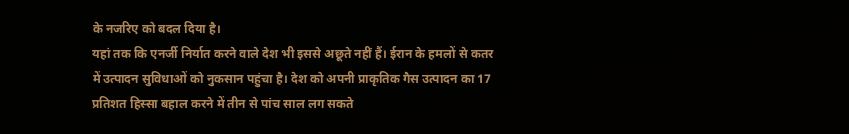के नजरिए को बदल दिया है।
यहां तक कि एनर्जी निर्यात करने वाले देश भी इससे अछूते नहीं हैं। ईरान के हमलों से कतर में उत्पादन सुविधाओं को नुकसान पहुंचा है। देश को अपनी प्राकृतिक गैस उत्पादन का 17 प्रतिशत हिस्सा बहाल करने में तीन से पांच साल लग सकते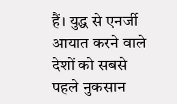हैं। युद्ध से एनर्जी आयात करने वाले देशों को सबसे पहले नुकसान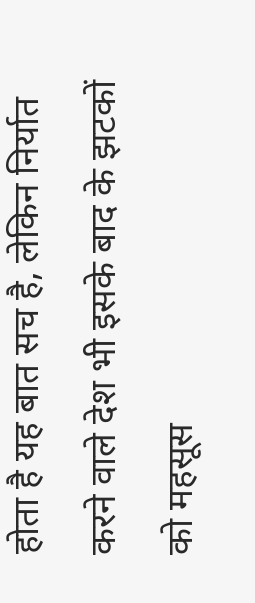होता है यह बात सच है, लेकिन निर्यात करने वाले देश भी इसके बाद के झटकों को महसूस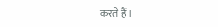करते हैं।